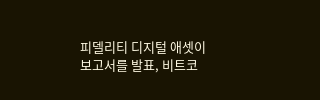피델리티 디지털 애셋이 보고서를 발표, 비트코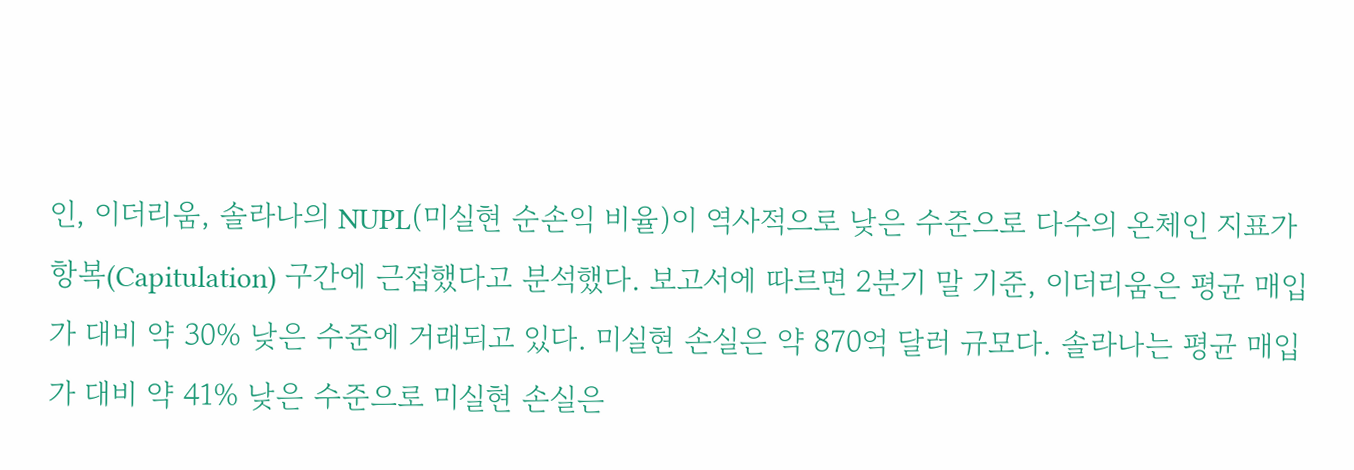인, 이더리움, 솔라나의 NUPL(미실현 순손익 비율)이 역사적으로 낮은 수준으로 다수의 온체인 지표가 항복(Capitulation) 구간에 근접했다고 분석했다. 보고서에 따르면 2분기 말 기준, 이더리움은 평균 매입가 대비 약 30% 낮은 수준에 거래되고 있다. 미실현 손실은 약 870억 달러 규모다. 솔라나는 평균 매입가 대비 약 41% 낮은 수준으로 미실현 손실은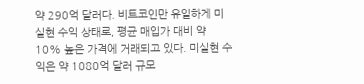약 290억 달러다. 비트코인만 유일하게 미실현 수익 상태로, 평균 매입가 대비 약 10% 높은 가격에 거래되고 있다. 미실현 수익은 약 1080억 달러 규모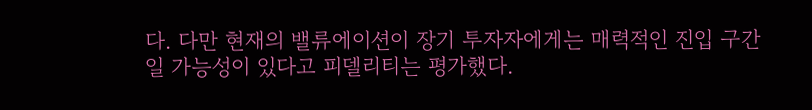다. 다만 현재의 밸류에이션이 장기 투자자에게는 매력적인 진입 구간일 가능성이 있다고 피델리티는 평가했다.